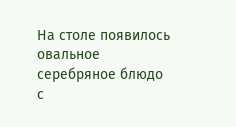На столе появилось овальное серебряное блюдо с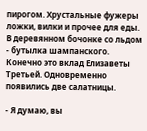пирогом. Хрустальные фужеры ложки, вилки и прочее для еды. В деревянном бочонке со льдом - бутылка шампанского. Конечно это вклад Елизаветы Третьей. Одновременно появились две салатницы.

- Я думаю, вы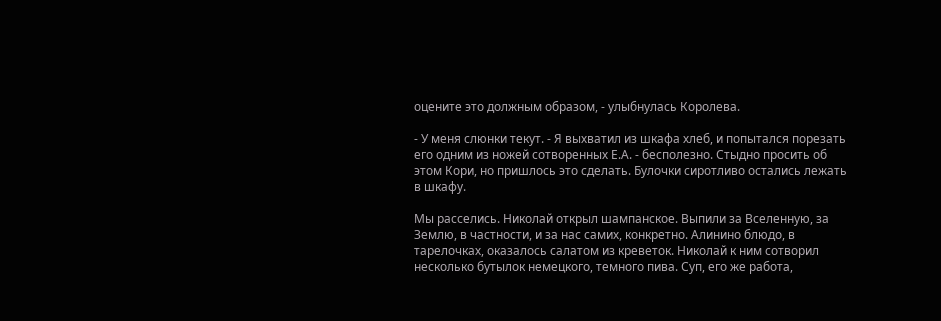оцените это должным образом, - улыбнулась Королева.

- У меня слюнки текут. - Я выхватил из шкафа хлеб, и попытался порезать его одним из ножей сотворенных Е.А. - бесполезно. Стыдно просить об этом Кори, но пришлось это сделать. Булочки сиротливо остались лежать в шкафу.

Мы расселись. Николай открыл шампанское. Выпили за Вселенную, за Землю, в частности, и за нас самих, конкретно. Алинино блюдо, в тарелочках, оказалось салатом из креветок. Николай к ним сотворил несколько бутылок немецкого, темного пива. Суп, его же работа,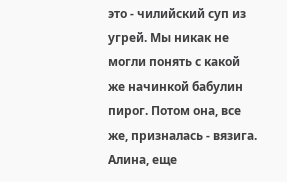это - чилийский суп из угрей. Мы никак не могли понять с какой же начинкой бабулин пирог. Потом она, все же, призналась - вязига. Алина, еще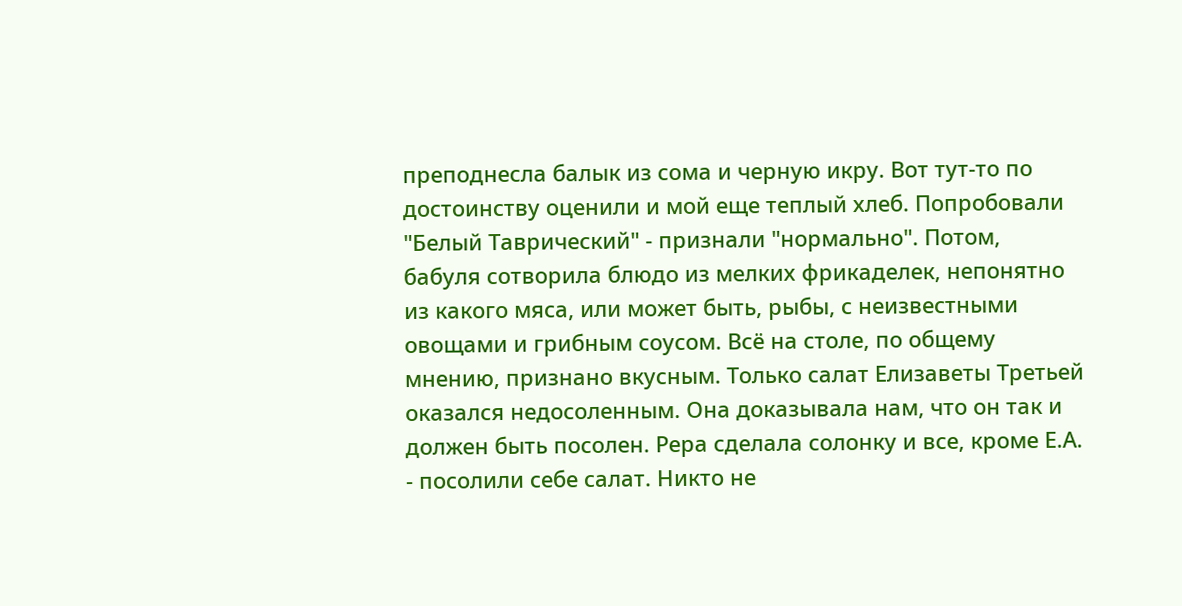преподнесла балык из сома и черную икру. Вот тут-то по достоинству оценили и мой еще теплый хлеб. Попробовали "Белый Таврический" - признали "нормально". Потом, бабуля сотворила блюдо из мелких фрикаделек, непонятно из какого мяса, или может быть, рыбы, с неизвестными овощами и грибным соусом. Всё на столе, по общему мнению, признано вкусным. Только салат Елизаветы Третьей оказался недосоленным. Она доказывала нам, что он так и должен быть посолен. Рера сделала солонку и все, кроме Е.А. - посолили себе салат. Никто не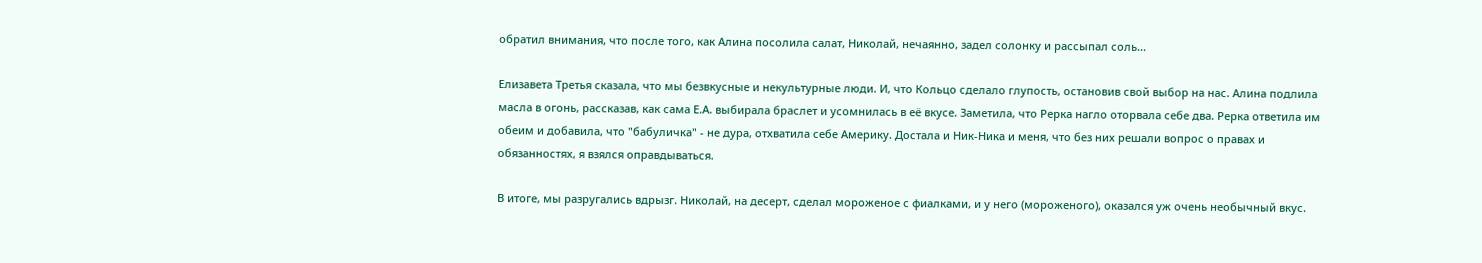обратил внимания, что после того, как Алина посолила салат, Николай, нечаянно, задел солонку и рассыпал соль...

Елизавета Третья сказала, что мы безвкусные и некультурные люди. И, что Кольцо сделало глупость, остановив свой выбор на нас. Алина подлила масла в огонь, рассказав, как сама Е.А. выбирала браслет и усомнилась в её вкусе. Заметила, что Рерка нагло оторвала себе два. Рерка ответила им обеим и добавила, что "бабуличка" - не дура, отхватила себе Америку. Достала и Ник-Ника и меня, что без них решали вопрос о правах и обязанностях, я взялся оправдываться.

В итоге, мы разругались вдрызг. Николай, на десерт, сделал мороженое с фиалками, и у него (мороженого), оказался уж очень необычный вкус.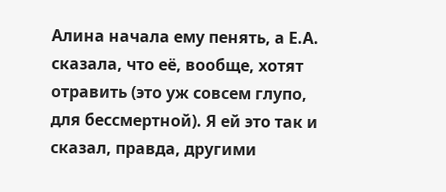Алина начала ему пенять, а Е.А. сказала, что её, вообще, хотят отравить (это уж совсем глупо, для бессмертной). Я ей это так и сказал, правда, другими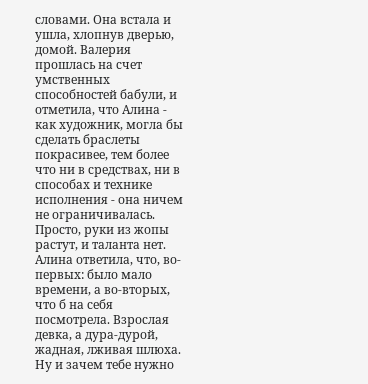словами. Она встала и ушла, хлопнув дверью, домой. Валерия прошлась на счет умственных способностей бабули, и отметила, что Алина - как художник, могла бы сделать браслеты покрасивее, тем более что ни в средствах, ни в способах и технике исполнения - она ничем не ограничивалась. Просто, руки из жопы растут, и таланта нет. Алина ответила, что, во-первых: было мало времени, а во-вторых, что б на себя посмотрела. Взрослая девка, а дура-дурой, жадная, лживая шлюха. Ну и зачем тебе нужно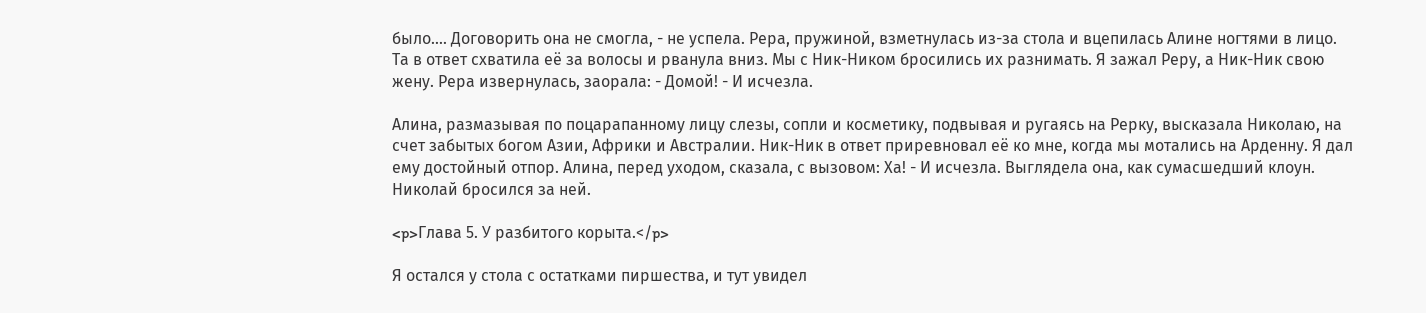было.... Договорить она не смогла, - не успела. Рера, пружиной, взметнулась из-за стола и вцепилась Алине ногтями в лицо. Та в ответ схватила её за волосы и рванула вниз. Мы с Ник-Ником бросились их разнимать. Я зажал Реру, а Ник-Ник свою жену. Рера извернулась, заорала: - Домой! - И исчезла.

Алина, размазывая по поцарапанному лицу слезы, сопли и косметику, подвывая и ругаясь на Рерку, высказала Николаю, на счет забытых богом Азии, Африки и Австралии. Ник-Ник в ответ приревновал её ко мне, когда мы мотались на Арденну. Я дал ему достойный отпор. Алина, перед уходом, сказала, с вызовом: Ха! - И исчезла. Выглядела она, как сумасшедший клоун. Николай бросился за ней.

<p>Глава 5. У разбитого корыта.</p>

Я остался у стола с остатками пиршества, и тут увидел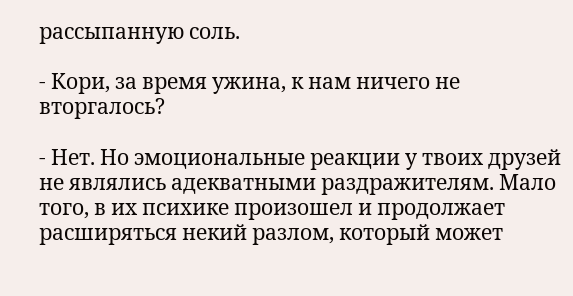рассыпанную соль.

- Кори, за время ужина, к нам ничего не вторгалось?

- Нет. Но эмоциональные реакции у твоих друзей не являлись адекватными раздражителям. Мало того, в их психике произошел и продолжает расширяться некий разлом, который может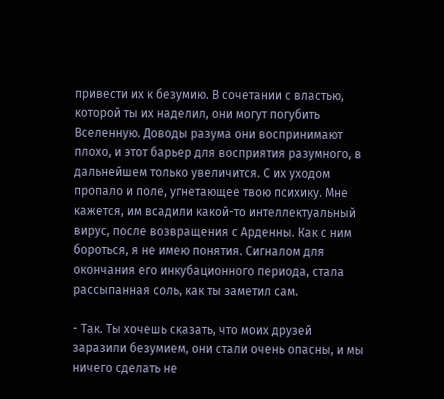привести их к безумию. В сочетании с властью, которой ты их наделил, они могут погубить Вселенную. Доводы разума они воспринимают плохо, и этот барьер для восприятия разумного, в дальнейшем только увеличится. С их уходом пропало и поле, угнетающее твою психику. Мне кажется, им всадили какой-то интеллектуальный вирус, после возвращения с Арденны. Как с ним бороться, я не имею понятия. Сигналом для окончания его инкубационного периода, стала рассыпанная соль, как ты заметил сам.

- Так. Ты хочешь сказать, что моих друзей заразили безумием, они стали очень опасны, и мы ничего сделать не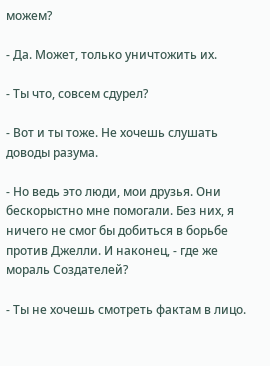можем?

- Да. Может, только уничтожить их.

- Ты что, совсем сдурел?

- Вот и ты тоже. Не хочешь слушать доводы разума.

- Но ведь это люди, мои друзья. Они бескорыстно мне помогали. Без них, я ничего не смог бы добиться в борьбе против Джелли. И наконец, - где же мораль Создателей?

- Ты не хочешь смотреть фактам в лицо.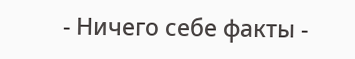- Ничего себе факты -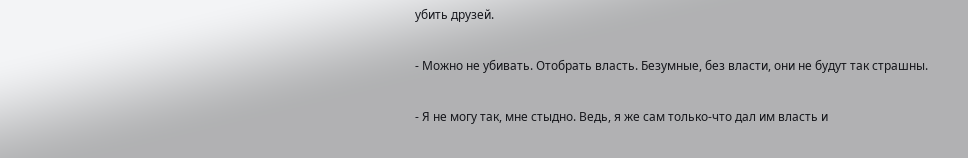убить друзей.

- Можно не убивать. Отобрать власть. Безумные, без власти, они не будут так страшны.

- Я не могу так, мне стыдно. Ведь, я же сам только-что дал им власть и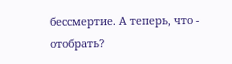бессмертие. А теперь, что - отобрать?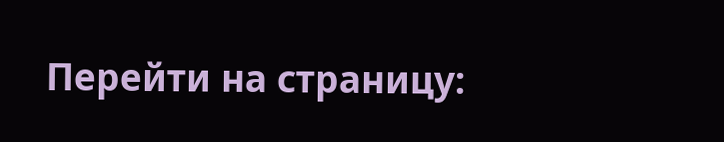Перейти на страницу: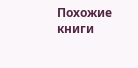Похожие книги